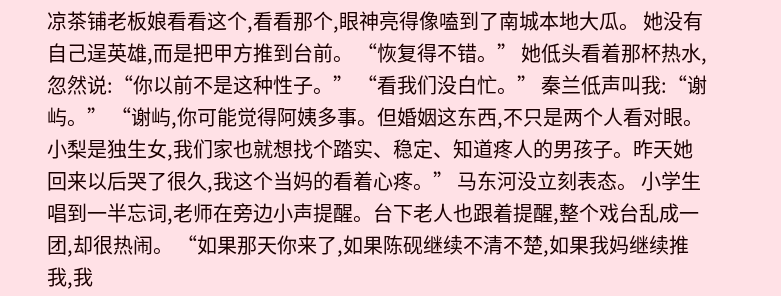凉茶铺老板娘看看这个,看看那个,眼神亮得像嗑到了南城本地大瓜。 她没有自己逞英雄,而是把甲方推到台前。 “恢复得不错。” 她低头看着那杯热水,忽然说:“你以前不是这种性子。” “看我们没白忙。” 秦兰低声叫我:“谢屿。” “谢屿,你可能觉得阿姨多事。但婚姻这东西,不只是两个人看对眼。小梨是独生女,我们家也就想找个踏实、稳定、知道疼人的男孩子。昨天她回来以后哭了很久,我这个当妈的看着心疼。” 马东河没立刻表态。 小学生唱到一半忘词,老师在旁边小声提醒。台下老人也跟着提醒,整个戏台乱成一团,却很热闹。 “如果那天你来了,如果陈砚继续不清不楚,如果我妈继续推我,我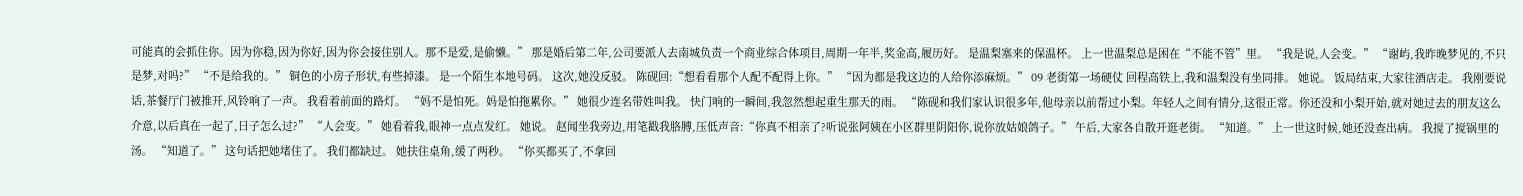可能真的会抓住你。因为你稳,因为你好,因为你会接住别人。那不是爱,是偷懒。” 那是婚后第二年,公司要派人去南城负责一个商业综合体项目,周期一年半,奖金高,履历好。 是温梨塞来的保温杯。 上一世温梨总是困在“不能不管”里。 “我是说,人会变。” “谢屿,我昨晚梦见的,不只是梦,对吗?” “不是给我的。” 铜色的小房子形状,有些掉漆。 是一个陌生本地号码。 这次,她没反驳。 陈砚回:“想看看那个人配不配得上你。” “因为都是我这边的人给你添麻烦。” 09 老街第一场硬仗 回程高铁上,我和温梨没有坐同排。 她说。 饭局结束,大家往酒店走。 我刚要说话,茶餐厅门被推开,风铃响了一声。 我看着前面的路灯。 “妈不是怕死。妈是怕拖累你。” 她很少连名带姓叫我。 快门响的一瞬间,我忽然想起重生那天的雨。 “陈砚和我们家认识很多年,他母亲以前帮过小梨。年轻人之间有情分,这很正常。你还没和小梨开始,就对她过去的朋友这么介意,以后真在一起了,日子怎么过?” “人会变。” 她看着我,眼神一点点发红。 她说。 赵闻坐我旁边,用笔戳我胳膊,压低声音:“你真不相亲了?听说张阿姨在小区群里阴阳你,说你放姑娘鸽子。” 午后,大家各自散开逛老街。 “知道。” 上一世这时候,她还没查出病。 我搅了搅锅里的汤。 “知道了。” 这句话把她堵住了。 我们都缺过。 她扶住桌角,缓了两秒。 “你买都买了,不拿回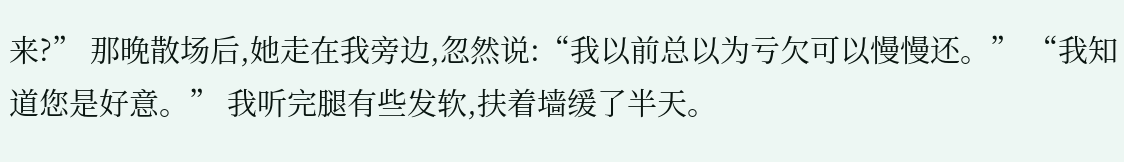来?” 那晚散场后,她走在我旁边,忽然说:“我以前总以为亏欠可以慢慢还。” “我知道您是好意。” 我听完腿有些发软,扶着墙缓了半天。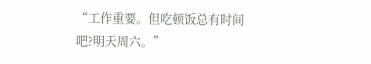“工作重要。但吃顿饭总有时间吧?明天周六。”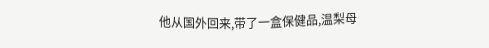他从国外回来,带了一盒保健品,温梨母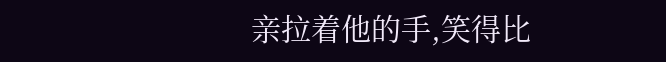亲拉着他的手,笑得比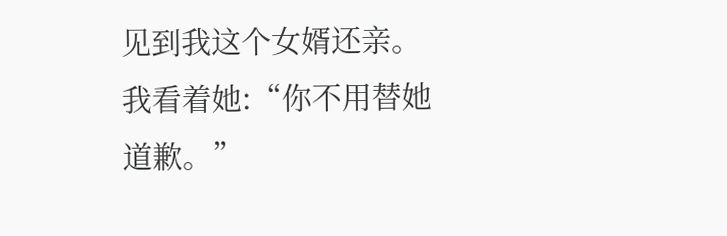见到我这个女婿还亲。 我看着她:“你不用替她道歉。”